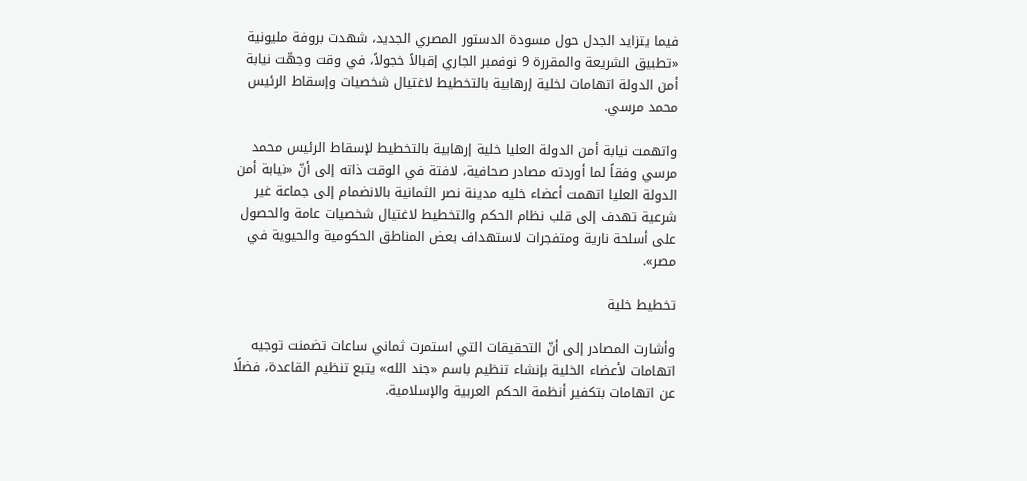فيما يتزايد الجدل حول مسودة الدستور المصري الجديد، شهدت بروفة مليونية «تطبيق الشريعة والمقررة 9 نوفمبر الجاري إقبالاً خجولاً، في وقت وجهّت نيابة أمن الدولة اتهامات لخلية إرهابية بالتخطيط لاغتيال شخصيات وإسقاط الرئيس محمد مرسي.

واتهمت نيابة أمن الدولة العليا خلية إرهابية بالتخطيط لإسقاط الرئيس محمد مرسي وفقاً لما أوردته مصادر صحافية، لافتة في الوقت ذاته إلى أنّ «نيابة أمن الدولة العليا اتهمت أعضاء خليه مدينة نصر الثمانية بالانضمام إلى جماعة غير شرعية تهدف إلى قلب نظام الحكم والتخطيط لاغتيال شخصيات عامة والحصول على أسلحة نارية ومتفجرات لاستهداف بعض المناطق الحكومية والحيوية في مصر».

تخطيط خلية

وأشارت المصادر إلى أنّ التحقيقات التي استمرت ثماني ساعات تضمنت توجيه اتهامات لأعضاء الخلية بإنشاء تنظيم باسم «جند الله» يتبع تنظيم القاعدة، فضلًا عن اتهامات بتكفير أنظمة الحكم العربية والإسلامية.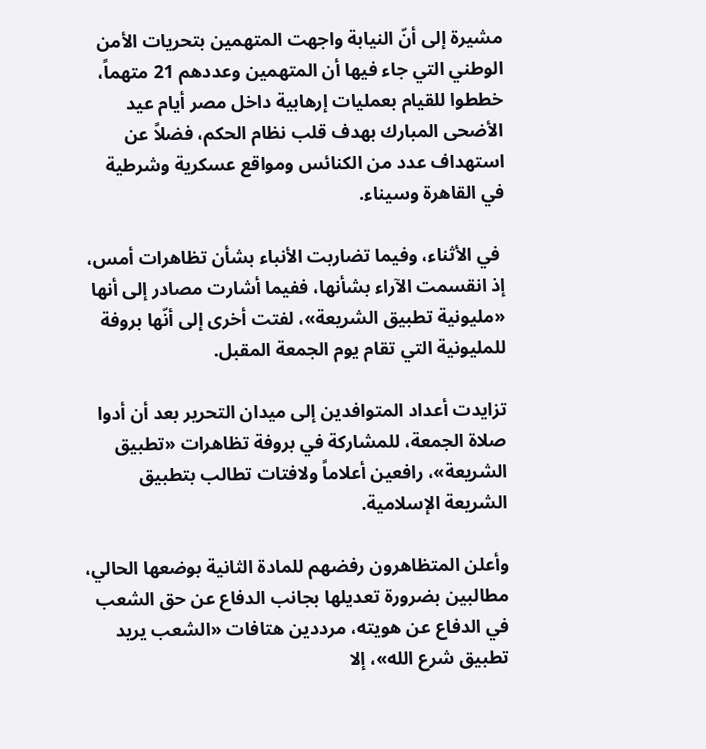مشيرة إلى أنّ النيابة واجهت المتهمين بتحريات الأمن الوطني التي جاء فيها أن المتهمين وعددهم 21 متهماً، خططوا للقيام بعمليات إرهابية داخل مصر أيام عيد الأضحى المبارك بهدف قلب نظام الحكم، فضلاً عن استهداف عدد من الكنائس ومواقع عسكرية وشرطية في القاهرة وسيناء.

 في الأثناء، وفيما تضاربت الأنباء بشأن تظاهرات أمس، إذ انقسمت الآراء بشأنها، ففيما أشارت مصادر إلى أنها «مليونية تطبيق الشريعة»، لفتت أخرى إلى أنّها بروفة للمليونية التي تقام يوم الجمعة المقبل.

تزايدت أعداد المتوافدين إلى ميدان التحرير بعد أن أدوا صلاة الجمعة، للمشاركة في بروفة تظاهرات «تطبيق الشريعة»، رافعين أعلاماً ولافتات تطالب بتطبيق الشريعة الإسلامية.

وأعلن المتظاهرون رفضهم للمادة الثانية بوضعها الحالي، مطالبين بضرورة تعديلها بجانب الدفاع عن حق الشعب في الدفاع عن هويته، مرددين هتافات «الشعب يريد تطبيق شرع الله»، إلا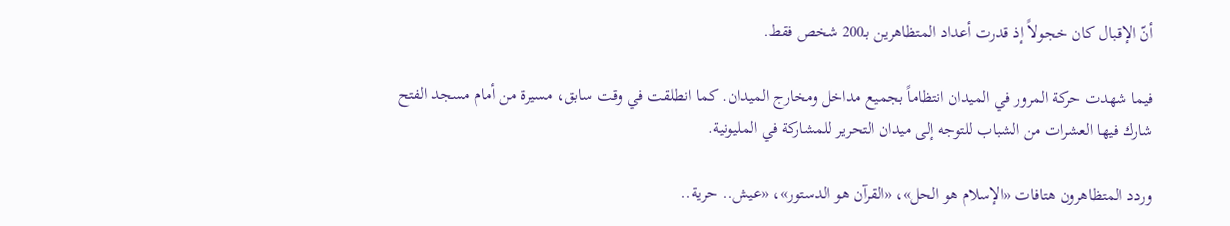أنّ الإقبال كان خجولاً إذ قدرت أعداد المتظاهرين بـ200 شخص فقط.

فيما شهدت حركة المرور في الميدان انتظاماً بجميع مداخل ومخارج الميدان. كما انطلقت في وقت سابق، مسيرة من أمام مسجد الفتح شارك فيها العشرات من الشباب للتوجه إلى ميدان التحرير للمشاركة في المليونية.

وردد المتظاهرون هتافات «الإسلام هو الحل»، «القرآن هو الدستور»، «عيش.. حرية..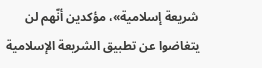شريعة إسلامية»، مؤكدين أنّهم لن يتغاضوا عن تطبيق الشريعة الإسلامية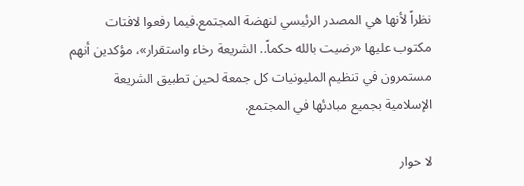نظراً لأنها هي المصدر الرئيسي لنهضة المجتمع.فيما رفعوا لافتات مكتوب عليها «رضيت بالله حكماً.. الشريعة رخاء واستقرار»، مؤكدين أنهم مستمرون في تنظيم المليونيات كل جمعة لحين تطبيق الشريعة الإسلامية بجميع مبادئها في المجتمع.

لا حوار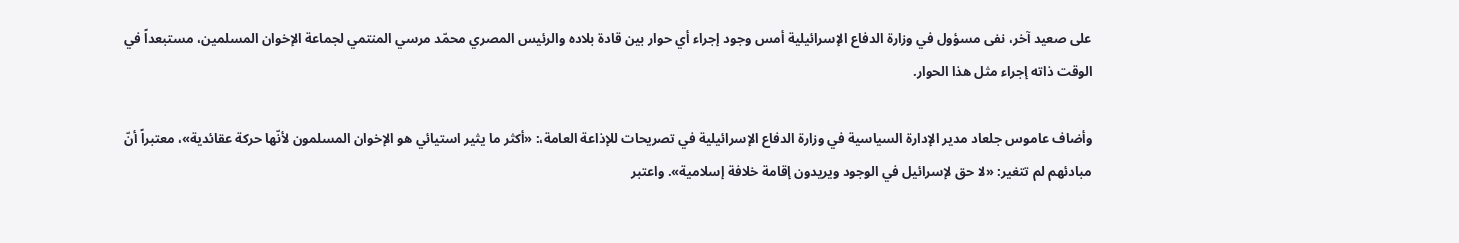على صعيد آخر، نفى مسؤول في وزارة الدفاع الإسرائيلية أمس وجود إجراء أي حوار بين قادة بلاده والرئيس المصري محمّد مرسي المنتمي لجماعة الإخوان المسلمين، مستبعداً في الوقت ذاته إجراء مثل هذا الحوار.

وأضاف عاموس جلعاد مدير الإدارة السياسية في وزارة الدفاع الإسرائيلية في تصريحات للإذاعة العامة،: «أكثر ما يثير استيائي هو الإخوان المسلمون لأنّها حركة عقائدية»، معتبراً أنّ مبادئهم لم تتغير: «لا حق لإسرائيل في الوجود ويريدون إقامة خلافة إسلامية». واعتبر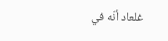غلعاد أنّه في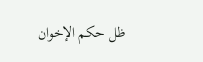ظل حكم الإخوان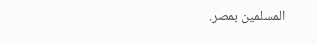المسلمين بمصر.